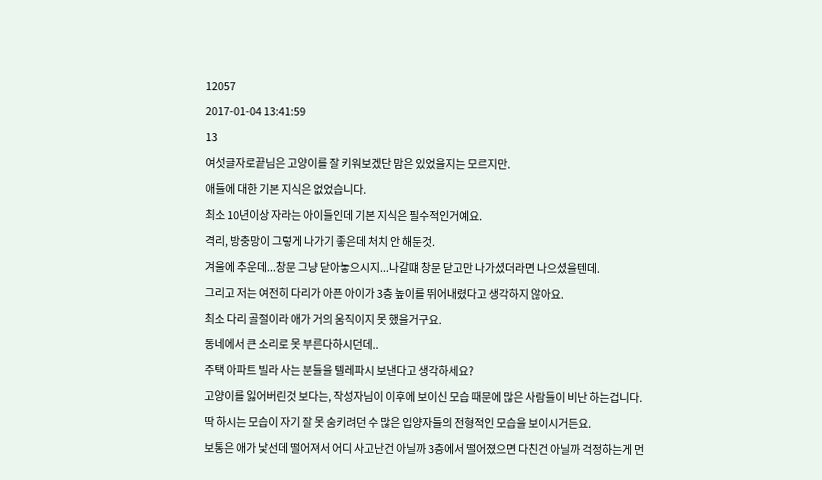12057
2017-01-04 13:41:59
13
여섯글자로끝님은 고양이를 잘 키워보겠단 맘은 있었을지는 모르지만.
애들에 대한 기본 지식은 없었습니다.
최소 10년이상 자라는 아이들인데 기본 지식은 필수적인거예요.
격리, 방충망이 그렇게 나가기 좋은데 처치 안 해둔것.
겨울에 추운데...창문 그냥 닫아놓으시지...나갈떄 창문 닫고만 나가셨더라면 나으셨을텐데.
그리고 저는 여전히 다리가 아픈 아이가 3층 높이를 뛰어내렸다고 생각하지 않아요.
최소 다리 골절이라 애가 거의 움직이지 못 했을거구요.
동네에서 큰 소리로 못 부른다하시던데..
주택 아파트 빌라 사는 분들을 텔레파시 보낸다고 생각하세요?
고양이를 잃어버린것 보다는, 작성자님이 이후에 보이신 모습 때문에 많은 사람들이 비난 하는겁니다.
딱 하시는 모습이 자기 잘 못 숨키려던 수 많은 입양자들의 전형적인 모습을 보이시거든요.
보통은 애가 낯선데 떨어져서 어디 사고난건 아닐까 3층에서 떨어졌으면 다친건 아닐까 걱정하는게 먼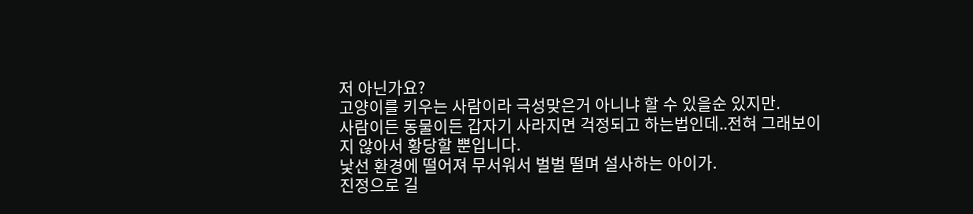저 아닌가요?
고양이를 키우는 사람이라 극성맞은거 아니냐 할 수 있을순 있지만.
사람이든 동물이든 갑자기 사라지면 걱정되고 하는법인데..전혀 그래보이지 않아서 황당할 뿐입니다.
낯선 환경에 떨어져 무서워서 벌벌 떨며 설사하는 아이가.
진정으로 길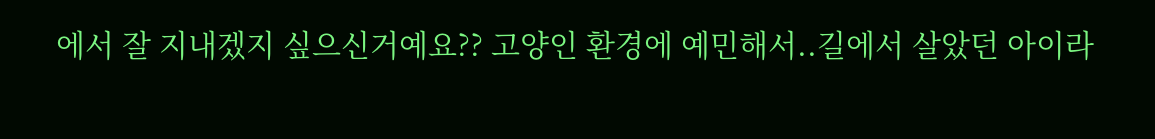에서 잘 지내겠지 싶으신거예요?? 고양인 환경에 예민해서..길에서 살았던 아이라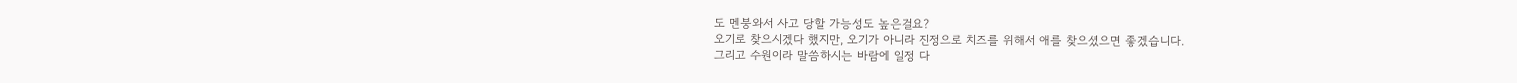도 멘붕와서 사고 당할 가능성도 높은걸요?
오기로 찾으시겠다 했지만, 오기가 아니라 진정으로 치즈를 위해서 애를 찾으셨으면 좋겠습니다.
그리고 수원이라 말씀하시는 바람에 일정 다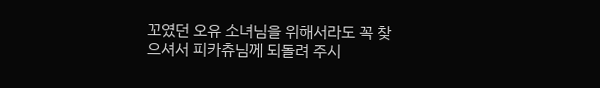꼬였던 오유 소녀님을 위해서라도 꼭 찾으셔서 피카츄님께 되돌려 주시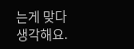는게 맞다 생각해요.